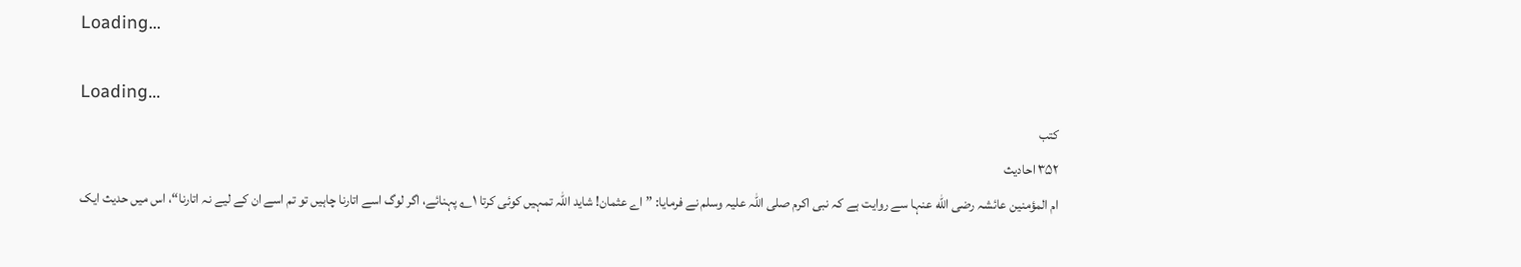Loading...

Loading...
کتب
۳۵۲ احادیث
ام المؤمنین عائشہ رضی الله عنہا سے روایت ہے کہ نبی اکرم صلی اللہ علیہ وسلم نے فرمایا: ”اے عثمان! شاید اللہ تمہیں کوئی کرتا ۱؎ پہنائے، اگر لوگ اسے اتارنا چاہیں تو تم اسے ان کے لیے نہ اتارنا“، اس میں حدیث ایک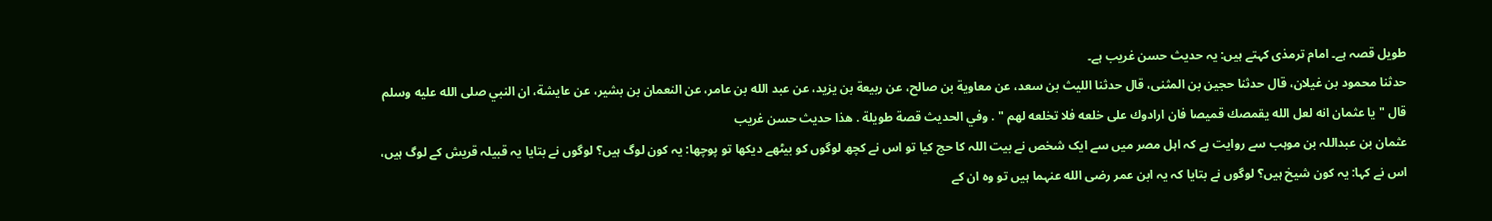طویل قصہ ہے۔ امام ترمذی کہتے ہیں: یہ حدیث حسن غریب ہے۔
حدثنا محمود بن غيلان، قال حدثنا حجين بن المثنى، قال حدثنا الليث بن سعد، عن معاوية بن صالح، عن ربيعة بن يزيد، عن عبد الله بن عامر، عن النعمان بن بشير، عن عايشة، ان النبي صلى الله عليه وسلم قال " يا عثمان انه لعل الله يقمصك قميصا فان ارادوك على خلعه فلا تخلعه لهم " . وفي الحديث قصة طويلة . هذا حديث حسن غريب
عثمان بن عبداللہ بن موہب سے روایت ہے کہ اہل مصر میں سے ایک شخص نے بیت اللہ کا حج کیا تو اس نے کچھ لوگوں کو بیٹھے دیکھا تو پوچھا: یہ کون لوگ ہیں؟ لوگوں نے بتایا یہ قبیلہ قریش کے لوگ ہیں، اس نے کہا: یہ کون شیخ ہیں؟ لوگوں نے بتایا کہ یہ ابن عمر رضی الله عنہما ہیں تو وہ ان کے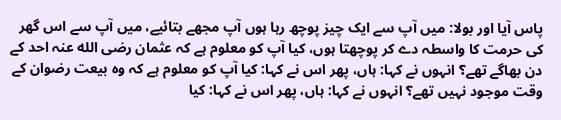پاس آیا اور بولا: میں آپ سے ایک چیز پوچھ رہا ہوں آپ مجھے بتائیے، میں آپ سے اس گھر کی حرمت کا واسطہ دے کر پوچھتا ہوں، کیا آپ کو معلوم ہے کہ عثمان رضی الله عنہ احد کے دن بھاگے تھے؟ انہوں نے کہا: ہاں، پھر اس نے کہا: کیا آپ کو معلوم ہے کہ وہ بیعت رضوان کے وقت موجود نہیں تھے؟ انہوں نے کہا: ہاں، پھر اس نے کہا: کیا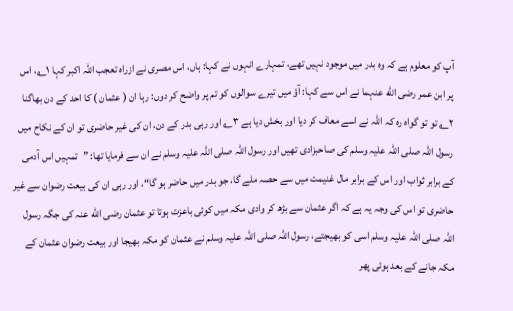آپ کو معلوم ہے کہ وہ بدر میں موجود نہیں تھے، تمہارے انہوں نے کہا: ہاں، اس مصری نے ازراہ تعجب اللہ اکبر کہا ۱؎، اس پر ابن عمر رضی الله عنہما نے اس سے کہا: آؤ میں تیرے سوالوں کو تم پر واضح کر دوں: رہا ان ( عثمان ) کا احد کے دن بھاگنا ۲؎ تو تو گواہ رہ کہ اللہ نے اسے معاف کر دیا اور بخش دیا ہے ۳؎ اور رہی بدر کے دن، ان کی غیر حاضری تو ان کے نکاح میں رسول اللہ صلی اللہ علیہ وسلم کی صاحبزادی تھیں اور رسول اللہ صلی اللہ علیہ وسلم نے ان سے فرمایا تھا: ”تمہیں اس آدمی کے برابر ثواب اور اس کے برابر مال غنیمت میں سے حصہ ملے گا، جو بدر میں حاضر ہو گا“، اور رہی ان کی بیعت رضوان سے غیر حاضری تو اس کی وجہ یہ ہے کہ اگر عثمان سے بڑھ کر وادی مکہ میں کوئی باعزت ہوتا تو عثمان رضی الله عنہ کی جگہ رسول اللہ صلی اللہ علیہ وسلم اسی کو بھیجتے، رسول اللہ صلی اللہ علیہ وسلم نے عثمان کو مکہ بھیجا اور بیعت رضوان عثمان کے مکہ جانے کے بعد ہوئی پھر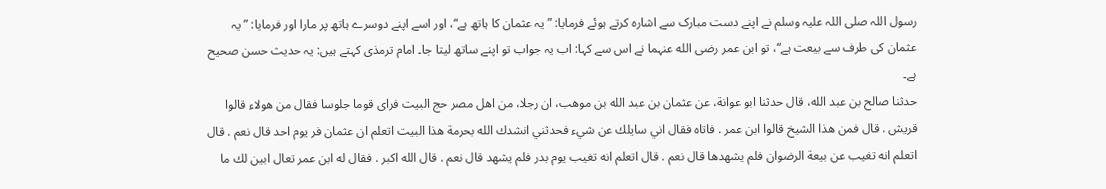رسول اللہ صلی اللہ علیہ وسلم نے اپنے دست مبارک سے اشارہ کرتے ہوئے فرمایا: ”یہ عثمان کا ہاتھ ہے“، اور اسے اپنے دوسرے ہاتھ پر مارا اور فرمایا: ”یہ عثمان کی طرف سے بیعت ہے“، تو ابن عمر رضی الله عنہما نے اس سے کہا: اب یہ جواب تو اپنے ساتھ لیتا جا۔ امام ترمذی کہتے ہیں: یہ حدیث حسن صحیح ہے۔
حدثنا صالح بن عبد الله، قال حدثنا ابو عوانة، عن عثمان بن عبد الله بن موهب، ان رجلا، من اهل مصر حج البيت فراى قوما جلوسا فقال من هولاء قالوا قريش . قال فمن هذا الشيخ قالوا ابن عمر . فاتاه فقال اني سايلك عن شيء فحدثني انشدك الله بحرمة هذا البيت اتعلم ان عثمان فر يوم احد قال نعم . قال اتعلم انه تغيب عن بيعة الرضوان فلم يشهدها قال نعم . قال اتعلم انه تغيب يوم بدر فلم يشهد قال نعم . قال الله اكبر . فقال له ابن عمر تعال ابين لك ما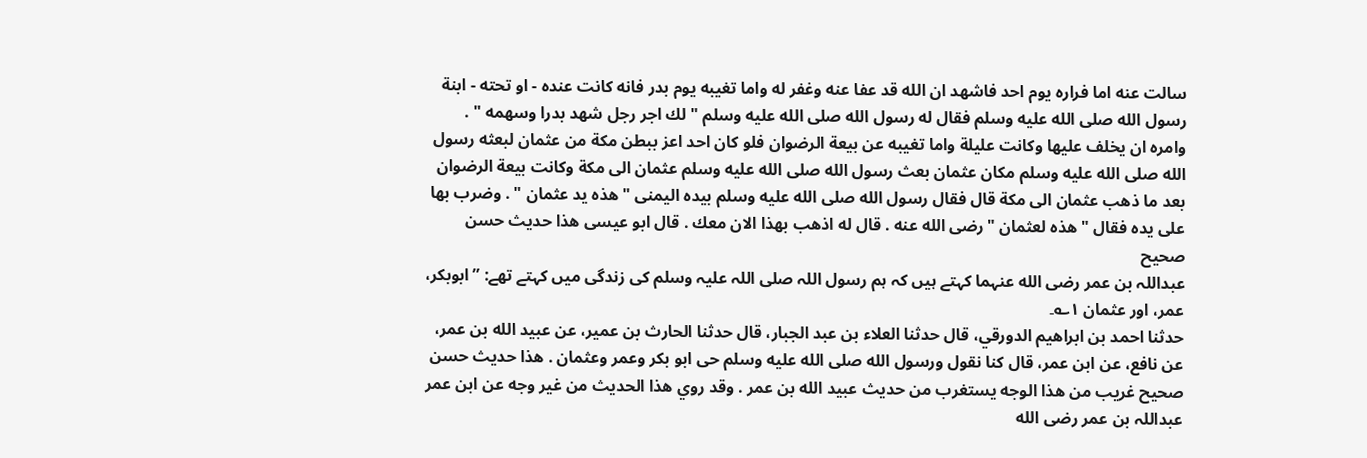سالت عنه اما فراره يوم احد فاشهد ان الله قد عفا عنه وغفر له واما تغيبه يوم بدر فانه كانت عنده - او تحته - ابنة رسول الله صلى الله عليه وسلم فقال له رسول الله صلى الله عليه وسلم " لك اجر رجل شهد بدرا وسهمه " . وامره ان يخلف عليها وكانت عليلة واما تغيبه عن بيعة الرضوان فلو كان احد اعز ببطن مكة من عثمان لبعثه رسول الله صلى الله عليه وسلم مكان عثمان بعث رسول الله صلى الله عليه وسلم عثمان الى مكة وكانت بيعة الرضوان بعد ما ذهب عثمان الى مكة قال فقال رسول الله صلى الله عليه وسلم بيده اليمنى " هذه يد عثمان " . وضرب بها على يده فقال " هذه لعثمان "رضى الله عنه . قال له اذهب بهذا الان معك . قال ابو عيسى هذا حديث حسن صحيح
عبداللہ بن عمر رضی الله عنہما کہتے ہیں کہ ہم رسول اللہ صلی اللہ علیہ وسلم کی زندگی میں کہتے تھے: ”ابوبکر، عمر، اور عثمان ۱؎۔
حدثنا احمد بن ابراهيم الدورقي، قال حدثنا العلاء بن عبد الجبار، قال حدثنا الحارث بن عمير، عن عبيد الله بن عمر، عن نافع، عن ابن عمر، قال كنا نقول ورسول الله صلى الله عليه وسلم حى ابو بكر وعمر وعثمان . هذا حديث حسن صحيح غريب من هذا الوجه يستغرب من حديث عبيد الله بن عمر . وقد روي هذا الحديث من غير وجه عن ابن عمر
عبداللہ بن عمر رضی الله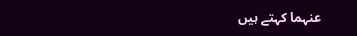عنہما کہتے ہیں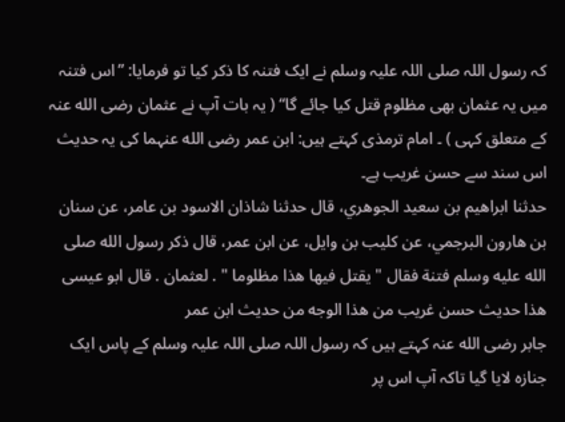کہ رسول اللہ صلی اللہ علیہ وسلم نے ایک فتنہ کا ذکر کیا تو فرمایا: ”اس فتنہ میں یہ عثمان بھی مظلوم قتل کیا جائے گا“ ( یہ بات آپ نے عثمان رضی الله عنہ کے متعلق کہی ) ۔ امام ترمذی کہتے ہیں: ابن عمر رضی الله عنہما کی یہ حدیث اس سند سے حسن غریب ہے۔
حدثنا ابراهيم بن سعيد الجوهري، قال حدثنا شاذان الاسود بن عامر، عن سنان بن هارون البرجمي، عن كليب بن وايل، عن ابن عمر، قال ذكر رسول الله صلى الله عليه وسلم فتنة فقال " يقتل فيها هذا مظلوما " . لعثمان . قال ابو عيسى هذا حديث حسن غريب من هذا الوجه من حديث ابن عمر
جابر رضی الله عنہ کہتے ہیں کہ رسول اللہ صلی اللہ علیہ وسلم کے پاس ایک جنازہ لایا گیا تاکہ آپ اس پر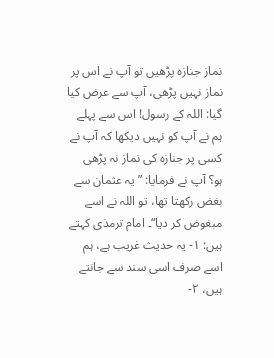نماز جنازہ پڑھیں تو آپ نے اس پر نماز نہیں پڑھی، آپ سے عرض کیا گیا: اللہ کے رسول! اس سے پہلے ہم نے آپ کو نہیں دیکھا کہ آپ نے کسی پر جنازہ کی نماز نہ پڑھی ہو؟ آپ نے فرمایا: ”یہ عثمان سے بغض رکھتا تھا، تو اللہ نے اسے مبغوض کر دیا“۔ امام ترمذی کہتے ہیں: ۱- یہ حدیث غریب ہے، ہم اسے صرف اسی سند سے جانتے ہیں، ۲-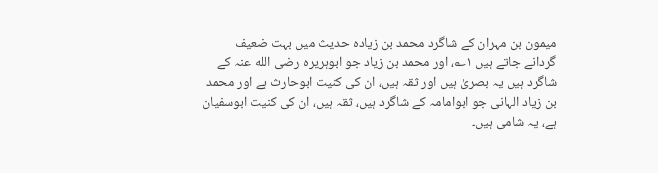میمون بن مہران کے شاگرد محمد بن زیادہ حدیث میں بہت ضعیف گردانے جاتے ہیں ۱؎، اور محمد بن زیاد جو ابوہریرہ رضی الله عنہ کے شاگرد ہیں یہ بصریٰ ہیں اور ثقہ ہیں، ان کی کنیت ابوحارث ہے اور محمد بن زیاد الہانی جو ابوامامہ کے شاگرد ہیں، ثقہ ہیں، ان کی کنیت ابوسفیان ہے، یہ شامی ہیں۔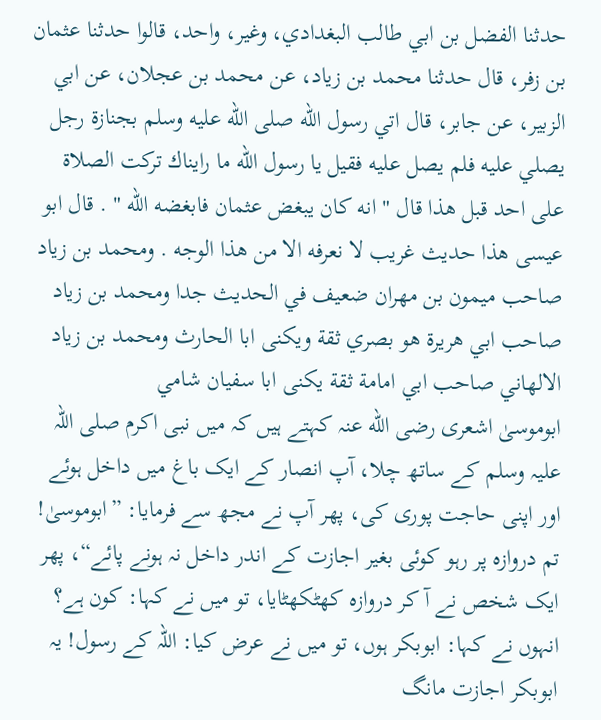حدثنا الفضل بن ابي طالب البغدادي، وغير، واحد، قالوا حدثنا عثمان بن زفر، قال حدثنا محمد بن زياد، عن محمد بن عجلان، عن ابي الزبير، عن جابر، قال اتي رسول الله صلى الله عليه وسلم بجنازة رجل يصلي عليه فلم يصل عليه فقيل يا رسول الله ما رايناك تركت الصلاة على احد قبل هذا قال " انه كان يبغض عثمان فابغضه الله " . قال ابو عيسى هذا حديث غريب لا نعرفه الا من هذا الوجه . ومحمد بن زياد صاحب ميمون بن مهران ضعيف في الحديث جدا ومحمد بن زياد صاحب ابي هريرة هو بصري ثقة ويكنى ابا الحارث ومحمد بن زياد الالهاني صاحب ابي امامة ثقة يكنى ابا سفيان شامي
ابوموسیٰ اشعری رضی الله عنہ کہتے ہیں کہ میں نبی اکرم صلی اللہ علیہ وسلم کے ساتھ چلا، آپ انصار کے ایک باغ میں داخل ہوئے اور اپنی حاجت پوری کی، پھر آپ نے مجھ سے فرمایا: ”ابوموسیٰ! تم دروازہ پر رہو کوئی بغیر اجازت کے اندر داخل نہ ہونے پائے“، پھر ایک شخص نے آ کر دروازہ کھٹکھٹایا، تو میں نے کہا: کون ہے؟ انہوں نے کہا: ابوبکر ہوں، تو میں نے عرض کیا: اللہ کے رسول! یہ ابوبکر اجازت مانگ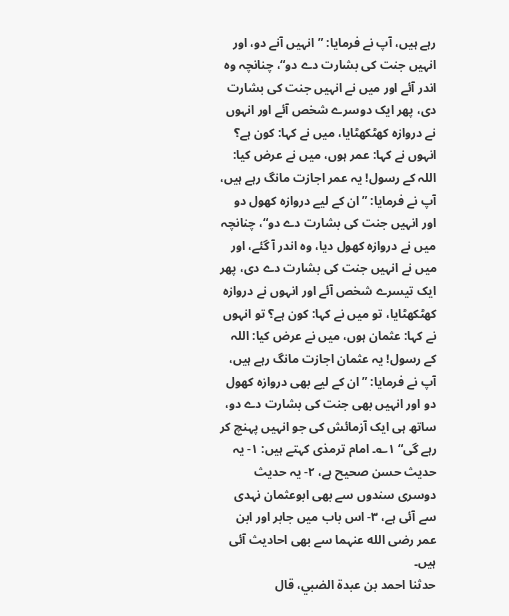رہے ہیں، آپ نے فرمایا: ”انہیں آنے دو، اور انہیں جنت کی بشارت دے دو“، چنانچہ وہ اندر آئے اور میں نے انہیں جنت کی بشارت دی، پھر ایک دوسرے شخص آئے اور انہوں نے دروازہ کھٹکھٹایا، میں نے کہا: کون ہے؟ انہوں نے کہا: عمر ہوں، میں نے عرض کیا: اللہ کے رسول! یہ عمر اجازت مانگ رہے ہیں، آپ نے فرمایا: ”ان کے لیے دروازہ کھول دو اور انہیں جنت کی بشارت دے دو“، چنانچہ میں نے دروازہ کھول دیا، وہ اندر آ گئے، اور میں نے انہیں جنت کی بشارت دے دی، پھر ایک تیسرے شخص آئے اور انہوں نے دروازہ کھٹکھٹایا، تو میں نے کہا: کون ہے؟ تو انہوں نے کہا: عثمان ہوں، میں نے عرض کیا: اللہ کے رسول! یہ عثمان اجازت مانگ رہے ہیں، آپ نے فرمایا: ”ان کے لیے بھی دروازہ کھول دو اور انہیں بھی جنت کی بشارت دے دو، ساتھ ہی ایک آزمائش کی جو انہیں پہنچ کر رہے گی“ ۱؎۔ امام ترمذی کہتے ہیں: ۱- یہ حدیث حسن صحیح ہے، ۲- یہ حدیث دوسری سندوں سے بھی ابوعثمان نہدی سے آئی ہے، ۳- اس باب میں جابر اور ابن عمر رضی الله عنہما سے بھی احادیث آئی ہیں۔
حدثنا احمد بن عبدة الضبي، قال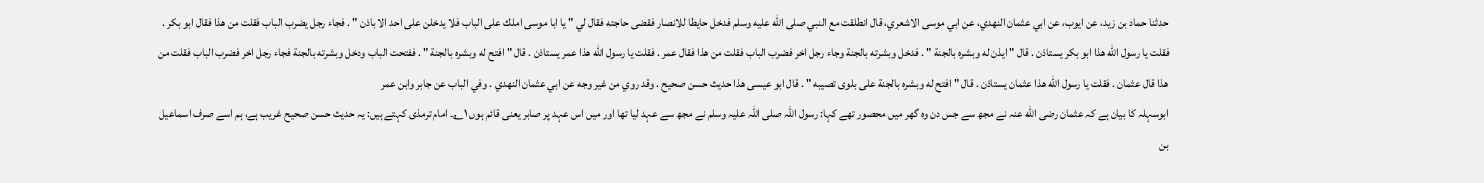حدثنا حماد بن زيد، عن ايوب، عن ابي عثمان النهدي، عن ابي موسى الاشعري، قال انطلقت مع النبي صلى الله عليه وسلم فدخل حايطا للانصار فقضى حاجته فقال لي " يا ابا موسى املك على الباب فلا يدخلن على احد الا باذن " . فجاء رجل يضرب الباب فقلت من هذا فقال ابو بكر . فقلت يا رسول الله هذا ابو بكر يستاذن . قال " ايذن له وبشره بالجنة " . فدخل وبشرته بالجنة وجاء رجل اخر فضرب الباب فقلت من هذا فقال عمر . فقلت يا رسول الله هذا عمر يستاذن . قال " افتح له وبشره بالجنة " . ففتحت الباب ودخل وبشرته بالجنة فجاء رجل اخر فضرب الباب فقلت من هذا قال عثمان . فقلت يا رسول الله هذا عثمان يستاذن . قال " افتح له وبشره بالجنة على بلوى تصيبه " . قال ابو عيسى هذا حديث حسن صحيح . وقد روي من غير وجه عن ابي عثمان النهدي . وفي الباب عن جابر وابن عمر
ابوسہلہ کا بیان ہے کہ عثمان رضی الله عنہ نے مجھ سے جس دن وہ گھر میں محصور تھے کہا: رسول اللہ صلی اللہ علیہ وسلم نے مجھ سے عہد لیا تھا اور میں اس عہد پر صابر یعنی قائم ہوں ۱؎۔ امام ترمذی کہتے ہیں: یہ حدیث حسن صحیح غریب ہے، ہم اسے صرف اسماعیل بن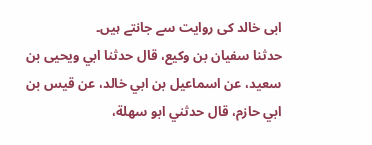ابی خالد کی روایت سے جانتے ہیں۔
حدثنا سفيان بن وكيع، قال حدثنا ابي ويحيى بن سعيد، عن اسماعيل بن ابي خالد، عن قيس بن ابي حازم، قال حدثني ابو سهلة،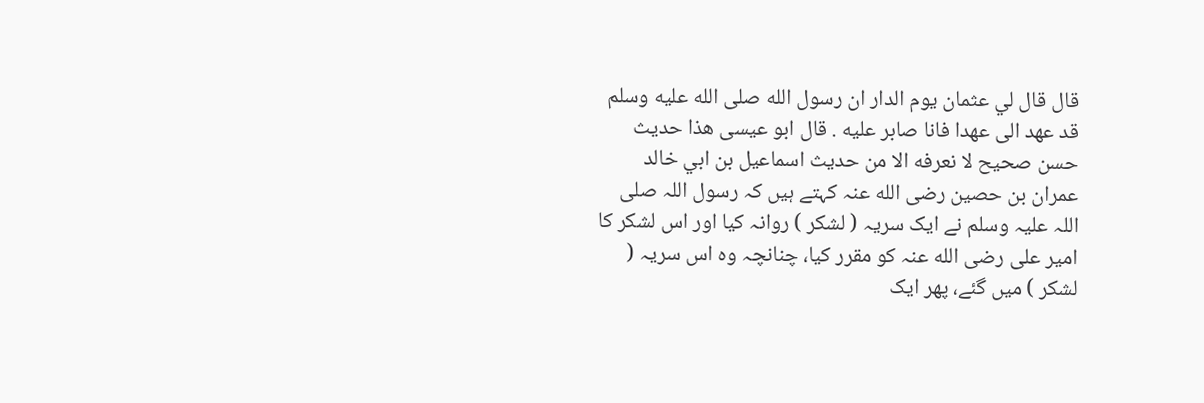قال قال لي عثمان يوم الدار ان رسول الله صلى الله عليه وسلم قد عهد الى عهدا فانا صابر عليه . قال ابو عيسى هذا حديث حسن صحيح لا نعرفه الا من حديث اسماعيل بن ابي خالد
عمران بن حصین رضی الله عنہ کہتے ہیں کہ رسول اللہ صلی اللہ علیہ وسلم نے ایک سریہ ( لشکر ) روانہ کیا اور اس لشکر کا امیر علی رضی الله عنہ کو مقرر کیا، چنانچہ وہ اس سریہ ( لشکر ) میں گئے، پھر ایک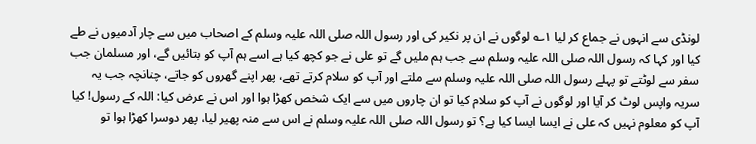لونڈی سے انہوں نے جماع کر لیا ۱؎ لوگوں نے ان پر نکیر کی اور رسول اللہ صلی اللہ علیہ وسلم کے اصحاب میں سے چار آدمیوں نے طے کیا اور کہا کہ رسول اللہ صلی اللہ علیہ وسلم سے جب ہم ملیں گے تو علی نے جو کچھ کیا ہے اسے ہم آپ کو بتائیں گے، اور مسلمان جب سفر سے لوٹتے تو پہلے رسول اللہ صلی اللہ علیہ وسلم سے ملتے اور آپ کو سلام کرتے تھے، پھر اپنے گھروں کو جاتے، چنانچہ جب یہ سریہ واپس لوٹ کر آیا اور لوگوں نے آپ کو سلام کیا تو ان چاروں میں سے ایک شخص کھڑا ہوا اور اس نے عرض کیا: اللہ کے رسول! کیا آپ کو معلوم نہیں کہ علی نے ایسا ایسا کیا ہے؟ تو رسول اللہ صلی اللہ علیہ وسلم نے اس سے منہ پھیر لیا، پھر دوسرا کھڑا ہوا تو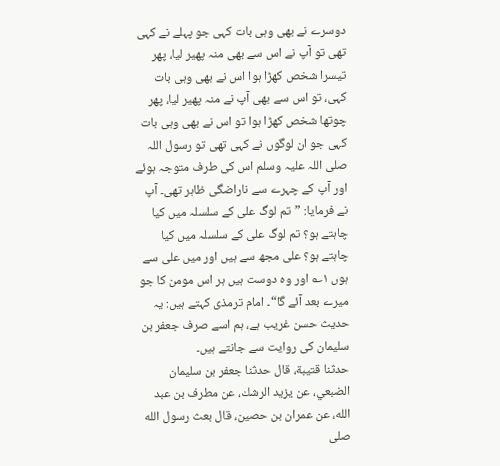دوسرے نے بھی وہی بات کہی جو پہلے نے کہی تھی تو آپ نے اس سے بھی منہ پھیر لیا، پھر تیسرا شخص کھڑا ہوا اس نے بھی وہی بات کہی، تو اس سے بھی آپ نے منہ پھیر لیا، پھر چوتھا شخص کھڑا ہوا تو اس نے بھی وہی بات کہی جو ان لوگوں نے کہی تھی تو رسول اللہ صلی اللہ علیہ وسلم اس کی طرف متوجہ ہوئے اور آپ کے چہرے سے ناراضگی ظاہر تھی۔ آپ نے فرمایا: ”تم لوگ علی کے سلسلہ میں کیا چاہتے ہو؟ تم لوگ علی کے سلسلہ میں کیا چاہتے ہو؟ علی مجھ سے ہیں اور میں علی سے ہوں ۱؎ اور وہ دوست ہیں ہر اس مومن کا جو میرے بعد آئے گا“۔ امام ترمذی کہتے ہیں: یہ حدیث حسن غریب ہے، ہم اسے صرف جعفر بن سلیمان کی روایت سے جانتے ہیں۔
حدثنا قتيبة، قال حدثنا جعفر بن سليمان الضبعي، عن يزيد الرشك، عن مطرف بن عبد الله، عن عمران بن حصين، قال بعث رسول الله صلى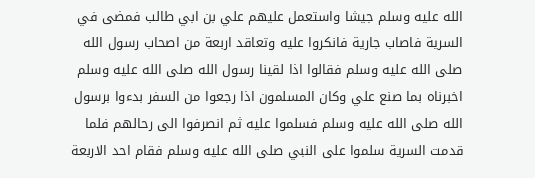الله عليه وسلم جيشا واستعمل عليهم علي بن ابي طالب فمضى في السرية فاصاب جارية فانكروا عليه وتعاقد اربعة من اصحاب رسول الله صلى الله عليه وسلم فقالوا اذا لقينا رسول الله صلى الله عليه وسلم اخبرناه بما صنع علي وكان المسلمون اذا رجعوا من السفر بدءوا برسول الله صلى الله عليه وسلم فسلموا عليه ثم انصرفوا الى رحالهم فلما قدمت السرية سلموا على النبي صلى الله عليه وسلم فقام احد الاربعة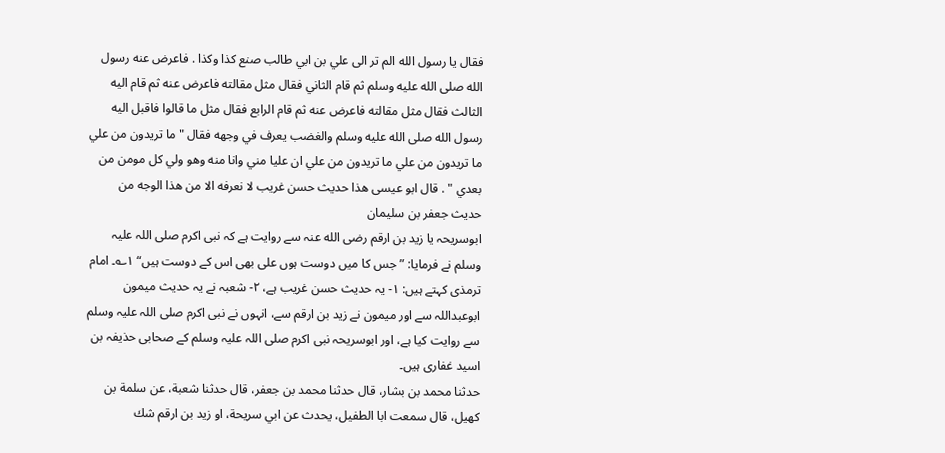فقال يا رسول الله الم تر الى علي بن ابي طالب صنع كذا وكذا . فاعرض عنه رسول الله صلى الله عليه وسلم ثم قام الثاني فقال مثل مقالته فاعرض عنه ثم قام اليه الثالث فقال مثل مقالته فاعرض عنه ثم قام الرابع فقال مثل ما قالوا فاقبل اليه رسول الله صلى الله عليه وسلم والغضب يعرف في وجهه فقال " ما تريدون من علي ما تريدون من علي ما تريدون من علي ان عليا مني وانا منه وهو ولي كل مومن من بعدي " . قال ابو عيسى هذا حديث حسن غريب لا نعرفه الا من هذا الوجه من حديث جعفر بن سليمان
ابوسریحہ یا زید بن ارقم رضی الله عنہ سے روایت ہے کہ نبی اکرم صلی اللہ علیہ وسلم نے فرمایا: ”جس کا میں دوست ہوں علی بھی اس کے دوست ہیں“ ۱؎۔ امام ترمذی کہتے ہیں: ۱- یہ حدیث حسن غریب ہے، ۲- شعبہ نے یہ حدیث میمون ابوعبداللہ سے اور میمون نے زید بن ارقم سے، انہوں نے نبی اکرم صلی اللہ علیہ وسلم سے روایت کیا ہے، اور ابوسریحہ نبی اکرم صلی اللہ علیہ وسلم کے صحابی حذیفہ بن اسید غفاری ہیں۔
حدثنا محمد بن بشار، قال حدثنا محمد بن جعفر، قال حدثنا شعبة، عن سلمة بن كهيل، قال سمعت ابا الطفيل، يحدث عن ابي سريحة، او زيد بن ارقم شك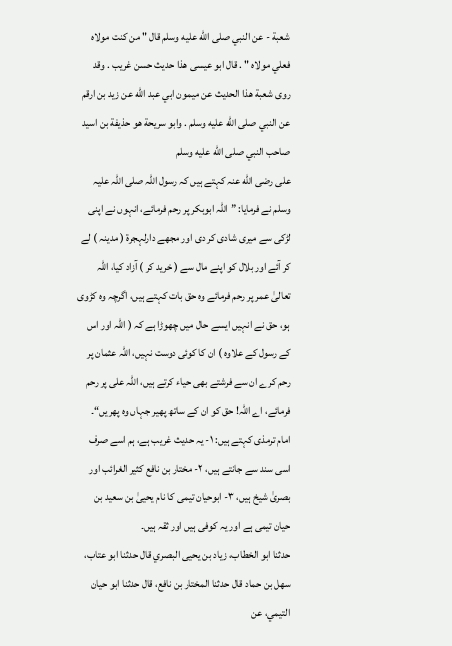شعبة - عن النبي صلى الله عليه وسلم قال " من كنت مولاه فعلي مولاه " . قال ابو عيسى هذا حديث حسن غريب . وقد روى شعبة هذا الحديث عن ميمون ابي عبد الله عن زيد بن ارقم عن النبي صلى الله عليه وسلم . وابو سريحة هو حذيفة بن اسيد صاحب النبي صلى الله عليه وسلم
علی رضی الله عنہ کہتے ہیں کہ رسول اللہ صلی اللہ علیہ وسلم نے فرمایا: ”اللہ ابوبکر پر رحم فرمائے، انہوں نے اپنی لڑکی سے میری شادی کر دی اور مجھے دارلہجرۃ ( مدینہ ) لے کر آئے اور بلال کو اپنے مال سے ( خرید کر ) آزاد کیا، اللہ تعالیٰ عمر پر رحم فرمائے وہ حق بات کہتے ہیں، اگرچہ وہ کڑوی ہو، حق نے انہیں ایسے حال میں چھوڑا ہے کہ ( اللہ اور اس کے رسول کے علاوہ ) ان کا کوئی دوست نہیں، اللہ عثمان پر رحم کرے ان سے فرشتے بھی حیاء کرتے ہیں، اللہ علی پر رحم فرمائے، اے اللہ! حق کو ان کے ساتھ پھیر جہاں وہ پھریں“۔ امام ترمذی کہتے ہیں: ۱- یہ حدیث غریب ہے، ہم اسے صرف اسی سند سے جانتے ہیں، ۲- مختار بن نافع کثیر الغرائب اور بصریٰ شیخ ہیں، ۳- ابوحیان تیمی کا نام یحییٰ بن سعید بن حیان تیمی ہے اور یہ کوفی ہیں اور ثقہ ہیں۔
حدثنا ابو الخطاب، زياد بن يحيى البصري قال حدثنا ابو عتاب، سهل بن حماد قال حدثنا المختار بن نافع، قال حدثنا ابو حيان التيمي، عن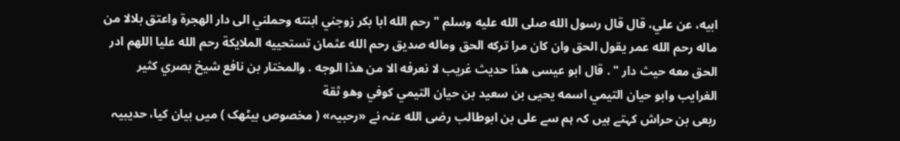ابيه، عن علي، قال قال رسول الله صلى الله عليه وسلم " رحم الله ابا بكر زوجني ابنته وحملني الى دار الهجرة واعتق بلالا من ماله رحم الله عمر يقول الحق وان كان مرا تركه الحق وماله صديق رحم الله عثمان تستحييه الملايكة رحم الله عليا اللهم ادر الحق معه حيث دار " . قال ابو عيسى هذا حديث غريب لا نعرفه الا من هذا الوجه . والمختار بن نافع شيخ بصري كثير الغرايب وابو حيان التيمي اسمه يحيى بن سعيد بن حيان التيمي كوفي وهو ثقة
ربعی بن حراش کہتے ہیں کہ ہم سے علی بن ابوطالب رضی الله عنہ نے «رحبیہ» ( مخصوص بیٹھک ) میں بیان کیا، حدیبیہ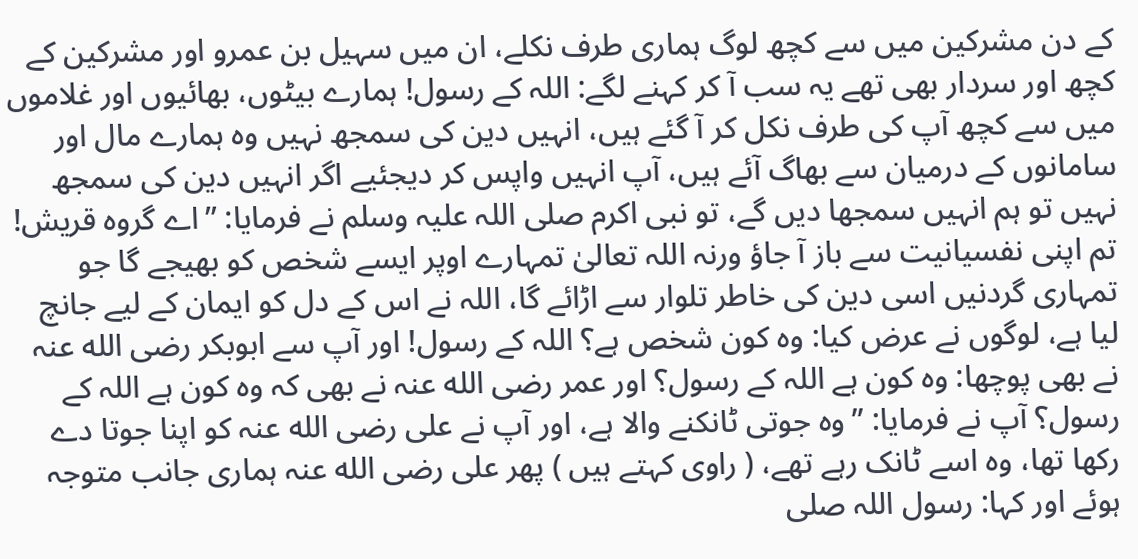کے دن مشرکین میں سے کچھ لوگ ہماری طرف نکلے، ان میں سہیل بن عمرو اور مشرکین کے کچھ اور سردار بھی تھے یہ سب آ کر کہنے لگے: اللہ کے رسول! ہمارے بیٹوں، بھائیوں اور غلاموں میں سے کچھ آپ کی طرف نکل کر آ گئے ہیں، انہیں دین کی سمجھ نہیں وہ ہمارے مال اور سامانوں کے درمیان سے بھاگ آئے ہیں، آپ انہیں واپس کر دیجئیے اگر انہیں دین کی سمجھ نہیں تو ہم انہیں سمجھا دیں گے، تو نبی اکرم صلی اللہ علیہ وسلم نے فرمایا: ”اے گروہ قریش! تم اپنی نفسیانیت سے باز آ جاؤ ورنہ اللہ تعالیٰ تمہارے اوپر ایسے شخص کو بھیجے گا جو تمہاری گردنیں اسی دین کی خاطر تلوار سے اڑائے گا، اللہ نے اس کے دل کو ایمان کے لیے جانچ لیا ہے، لوگوں نے عرض کیا: وہ کون شخص ہے؟ اللہ کے رسول! اور آپ سے ابوبکر رضی الله عنہ نے بھی پوچھا: وہ کون ہے اللہ کے رسول؟ اور عمر رضی الله عنہ نے بھی کہ وہ کون ہے اللہ کے رسول؟ آپ نے فرمایا: ”وہ جوتی ٹانکنے والا ہے، اور آپ نے علی رضی الله عنہ کو اپنا جوتا دے رکھا تھا، وہ اسے ٹانک رہے تھے، ( راوی کہتے ہیں ) پھر علی رضی الله عنہ ہماری جانب متوجہ ہوئے اور کہا: رسول اللہ صلی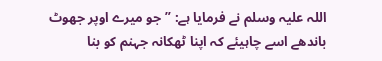اللہ علیہ وسلم نے فرمایا ہے: ”جو میرے اوپر جھوٹ باندھے اسے چاہیئے کہ اپنا ٹھکانہ جہنم کو بنا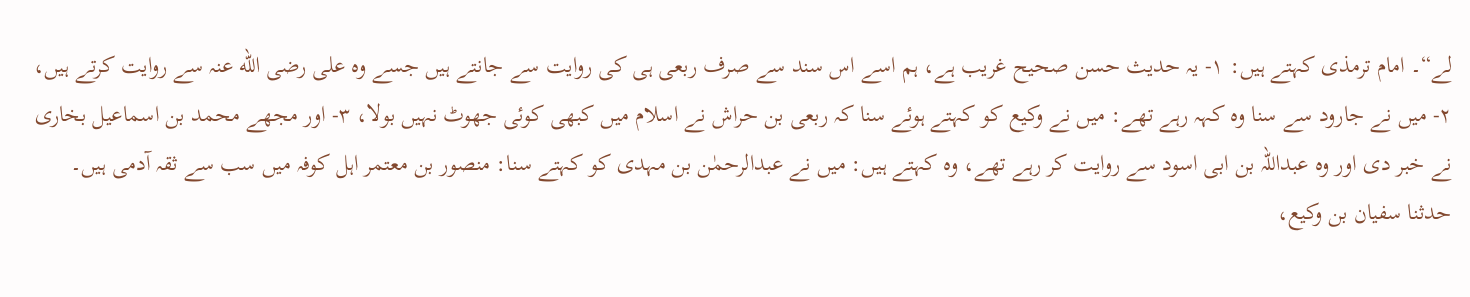لے“۔ امام ترمذی کہتے ہیں: ۱- یہ حدیث حسن صحیح غریب ہے، ہم اسے اس سند سے صرف ربعی ہی کی روایت سے جانتے ہیں جسے وہ علی رضی الله عنہ سے روایت کرتے ہیں، ۲- میں نے جارود سے سنا وہ کہہ رہے تھے: میں نے وکیع کو کہتے ہوئے سنا کہ ربعی بن حراش نے اسلام میں کبھی کوئی جھوٹ نہیں بولا، ۳- اور مجھے محمد بن اسماعیل بخاری نے خبر دی اور وہ عبداللہ بن ابی اسود سے روایت کر رہے تھے، وہ کہتے ہیں: میں نے عبدالرحمٰن بن مہدی کو کہتے سنا: منصور بن معتمر اہل کوفہ میں سب سے ثقہ آدمی ہیں۔
حدثنا سفيان بن وكيع،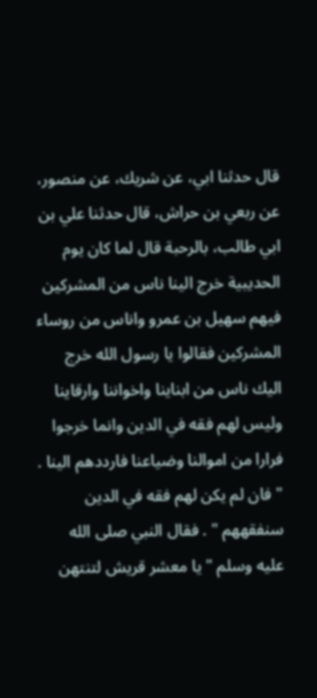قال حدثنا ابي، عن شريك، عن منصور، عن ربعي بن حراش، قال حدثنا علي بن ابي طالب، بالرحبة قال لما كان يوم الحديبية خرج الينا ناس من المشركين فيهم سهيل بن عمرو واناس من روساء المشركين فقالوا يا رسول الله خرج اليك ناس من ابناينا واخواننا وارقاينا وليس لهم فقه في الدين وانما خرجوا فرارا من اموالنا وضياعنا فارددهم الينا . " فان لم يكن لهم فقه في الدين سنفقههم " . فقال النبي صلى الله عليه وسلم " يا معشر قريش لتنتهن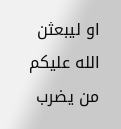او ليبعثن الله عليكم من يضرب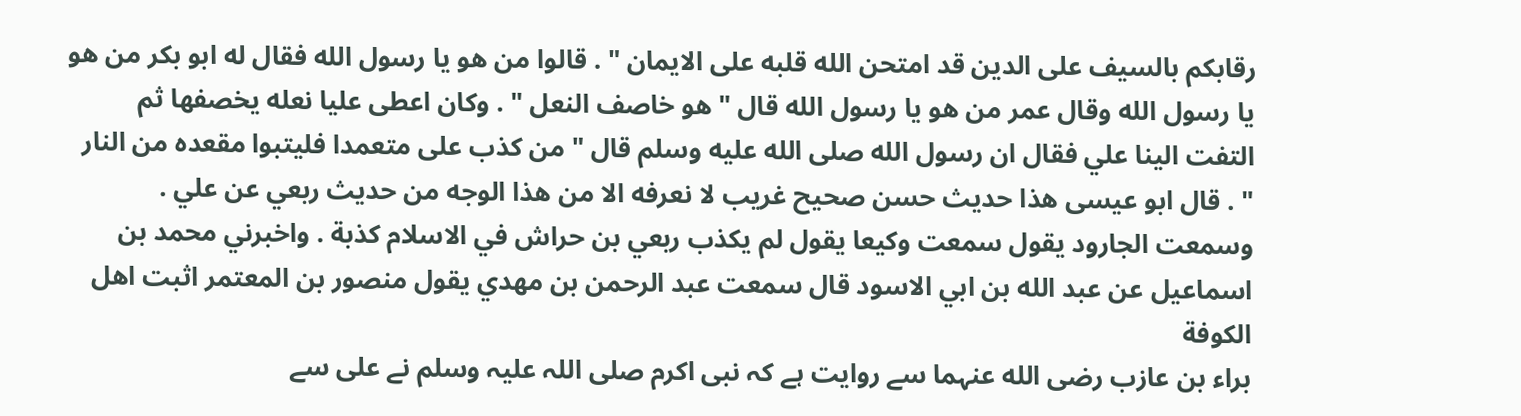رقابكم بالسيف على الدين قد امتحن الله قلبه على الايمان " . قالوا من هو يا رسول الله فقال له ابو بكر من هو يا رسول الله وقال عمر من هو يا رسول الله قال " هو خاصف النعل " . وكان اعطى عليا نعله يخصفها ثم التفت الينا علي فقال ان رسول الله صلى الله عليه وسلم قال " من كذب على متعمدا فليتبوا مقعده من النار " . قال ابو عيسى هذا حديث حسن صحيح غريب لا نعرفه الا من هذا الوجه من حديث ربعي عن علي . وسمعت الجارود يقول سمعت وكيعا يقول لم يكذب ربعي بن حراش في الاسلام كذبة . واخبرني محمد بن اسماعيل عن عبد الله بن ابي الاسود قال سمعت عبد الرحمن بن مهدي يقول منصور بن المعتمر اثبت اهل الكوفة
براء بن عازب رضی الله عنہما سے روایت ہے کہ نبی اکرم صلی اللہ علیہ وسلم نے علی سے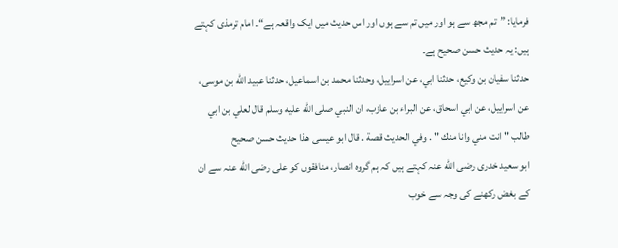فرمایا: ”تم مجھ سے ہو اور میں تم سے ہوں اور اس حدیث میں ایک واقعہ ہے“۔ امام ترمذی کہتے ہیں: یہ حدیث حسن صحیح ہے۔
حدثنا سفيان بن وكيع، حدثنا ابي، عن اسراييل، وحدثنا محمد بن اسماعيل، حدثنا عبيد الله بن موسى، عن اسراييل، عن ابي اسحاق، عن البراء بن عازب، ان النبي صلى الله عليه وسلم قال لعلي بن ابي طالب " انت مني وانا منك " . وفي الحديث قصة . قال ابو عيسى هذا حديث حسن صحيح
ابو سعید خدری رضی الله عنہ کہتے ہیں کہ ہم گروہ انصار، منافقوں کو علی رضی الله عنہ سے ان کے بغض رکھنے کی وجہ سے خوب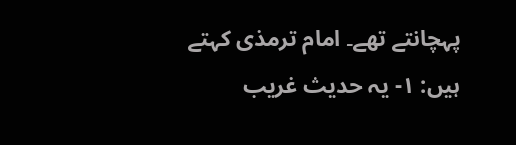پہچانتے تھے۔ امام ترمذی کہتے ہیں: ۱- یہ حدیث غریب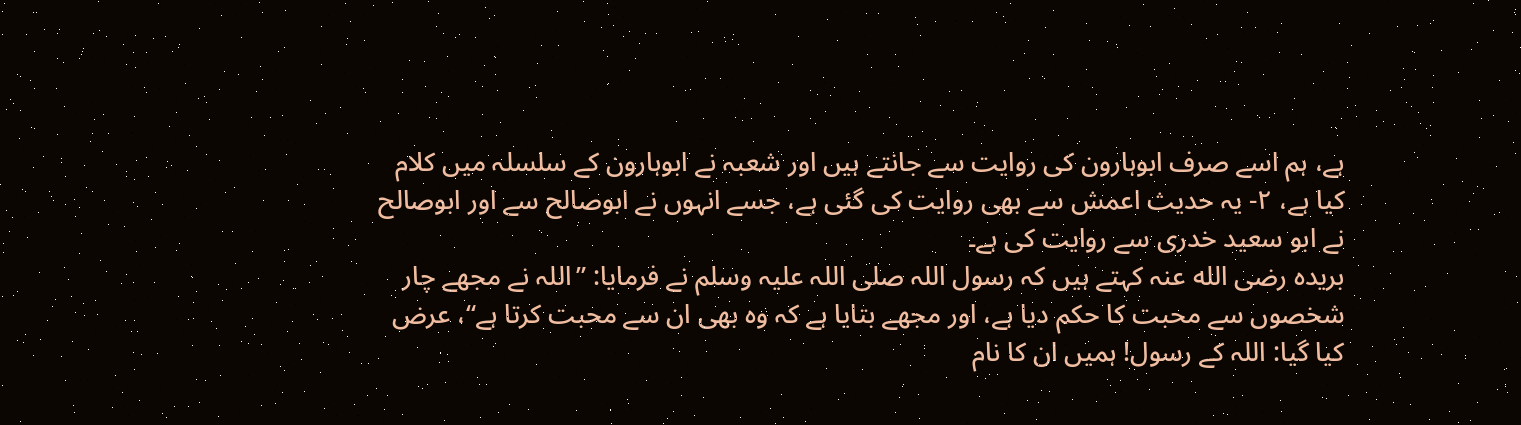ہے، ہم اسے صرف ابوہارون کی روایت سے جانتے ہیں اور شعبہ نے ابوہارون کے سلسلہ میں کلام کیا ہے، ۲- یہ حدیث اعمش سے بھی روایت کی گئی ہے، جسے انہوں نے ابوصالح سے اور ابوصالح نے ابو سعید خدری سے روایت کی ہے۔
بریدہ رضی الله عنہ کہتے ہیں کہ رسول اللہ صلی اللہ علیہ وسلم نے فرمایا: ”اللہ نے مجھے چار شخصوں سے محبت کا حکم دیا ہے، اور مجھے بتایا ہے کہ وہ بھی ان سے محبت کرتا ہے“، عرض کیا گیا: اللہ کے رسول! ہمیں ان کا نام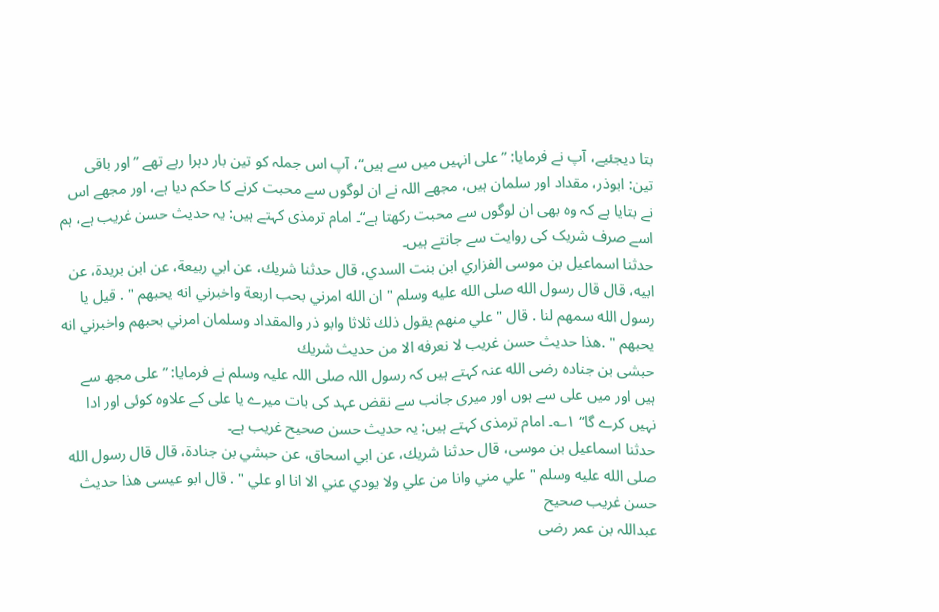بتا دیجئیے، آپ نے فرمایا: ”علی انہیں میں سے ہیں“، آپ اس جملہ کو تین بار دہرا رہے تھے ”اور باقی تین: ابوذر، مقداد اور سلمان ہیں، مجھے اللہ نے ان لوگوں سے محبت کرنے کا حکم دیا ہے، اور مجھے اس نے بتایا ہے کہ وہ بھی ان لوگوں سے محبت رکھتا ہے“۔ امام ترمذی کہتے ہیں: یہ حدیث حسن غریب ہے، ہم اسے صرف شریک کی روایت سے جانتے ہیں۔
حدثنا اسماعيل بن موسى الفزاري ابن بنت السدي، قال حدثنا شريك، عن ابي ربيعة، عن ابن بريدة، عن ابيه، قال قال رسول الله صلى الله عليه وسلم " ان الله امرني بحب اربعة واخبرني انه يحبهم " . قيل يا رسول الله سمهم لنا . قال " علي منهم يقول ذلك ثلاثا وابو ذر والمقداد وسلمان امرني بحبهم واخبرني انه يحبهم " .هذا حديث حسن غريب لا نعرفه الا من حديث شريك
حبشی بن جنادہ رضی الله عنہ کہتے ہیں کہ رسول اللہ صلی اللہ علیہ وسلم نے فرمایا: ”علی مجھ سے ہیں اور میں علی سے ہوں اور میری جانب سے نقض عہد کی بات میرے یا علی کے علاوہ کوئی اور ادا نہیں کرے گا“ ۱؎۔ امام ترمذی کہتے ہیں: یہ حدیث حسن صحیح غریب ہے۔
حدثنا اسماعيل بن موسى، قال حدثنا شريك، عن ابي اسحاق، عن حبشي بن جنادة، قال قال رسول الله صلى الله عليه وسلم " علي مني وانا من علي ولا يودي عني الا انا او علي " . قال ابو عيسى هذا حديث حسن غريب صحيح
عبداللہ بن عمر رضی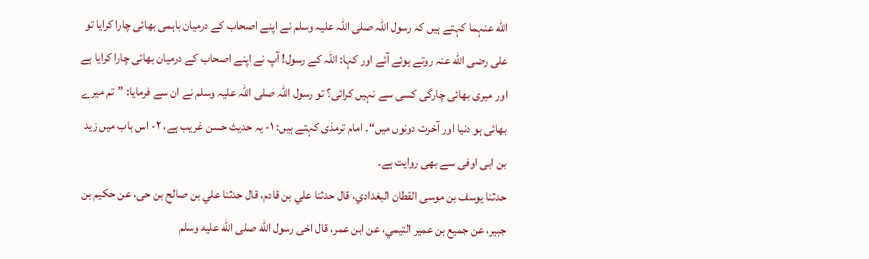الله عنہما کہتے ہیں کہ رسول اللہ صلی اللہ علیہ وسلم نے اپنے اصحاب کے درمیان باہمی بھائی چارا کرایا تو علی رضی الله عنہ روتے ہوئے آئے اور کہا: اللہ کے رسول! آپ نے اپنے اصحاب کے درمیان بھائی چارا کرایا ہے اور میری بھائی چارگی کسی سے نہیں کرائی؟ تو رسول اللہ صلی اللہ علیہ وسلم نے ان سے فرمایا: ”تم میرے بھائی ہو دنیا اور آخرت دونوں میں“۔ امام ترمذی کہتے ہیں: ۱- یہ حدیث حسن غریب ہے، ۲- اس باب میں زید بن ابی اوفی سے بھی روایت ہے۔
حدثنا يوسف بن موسى القطان البغدادي، قال حدثنا علي بن قادم، قال حدثنا علي بن صالح بن حى، عن حكيم بن جبير، عن جميع بن عمير التيمي، عن ابن عمر، قال اخى رسول الله صلى الله عليه وسلم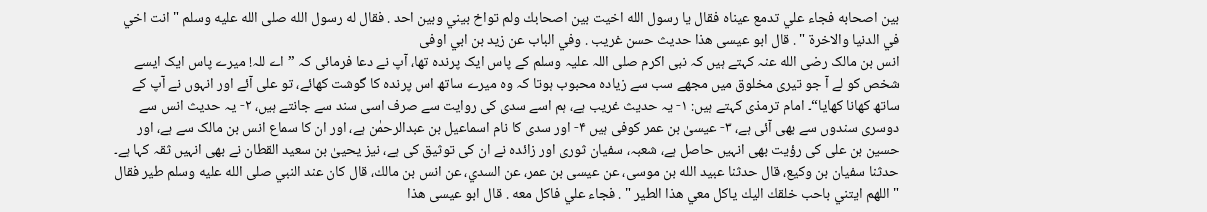بين اصحابه فجاء علي تدمع عيناه فقال يا رسول الله اخيت بين اصحابك ولم تواخ بيني وبين احد . فقال له رسول الله صلى الله عليه وسلم " انت اخي في الدنيا والاخرة " . قال ابو عيسى هذا حديث حسن غريب . وفي الباب عن زيد بن ابي اوفى
انس بن مالک رضی الله عنہ کہتے ہیں کہ نبی اکرم صلی اللہ علیہ وسلم کے پاس ایک پرندہ تھا، آپ نے دعا فرمائی کہ ”اے للہ! میرے پاس ایک ایسے شخص کو لے آ جو تیری مخلوق میں مجھے سب سے زیادہ محبوب ہوتا کہ وہ میرے ساتھ اس پرندہ کا گوشت کھائے، تو علی آئے اور انہوں نے آپ کے ساتھ کھانا کھایا“۔ امام ترمذی کہتے ہیں: ۱- یہ حدیث غریب ہے، ہم اسے سدی کی روایت سے صرف اسی سند سے جانتے ہیں، ۲- یہ حدیث انس سے دوسری سندوں سے بھی آئی ہے، ۳- عیسیٰ بن عمر کوفی ہیں ۴- اور سدی کا نام اسماعیل بن عبدالرحمٰن ہے، اور ان کا سماع انس بن مالک سے ہے، اور حسین بن علی کی رؤیت بھی انہیں حاصل ہے، شعبہ، سفیان ثوری اور زائدہ نے ان کی توثیق کی ہے، نیز یحییٰ بن سعید القطان نے بھی انہیں ثقہ کہا ہے۔
حدثنا سفيان بن وكيع، قال حدثنا عبيد الله بن موسى، عن عيسى بن عمر، عن السدي، عن انس بن مالك، قال كان عند النبي صلى الله عليه وسلم طير فقال " اللهم ايتني باحب خلقك اليك ياكل معي هذا الطير " . فجاء علي فاكل معه . قال ابو عيسى هذا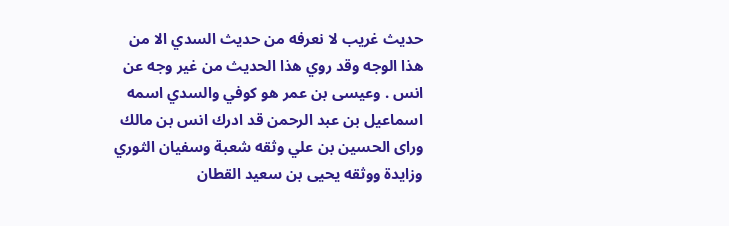حديث غريب لا نعرفه من حديث السدي الا من هذا الوجه وقد روي هذا الحديث من غير وجه عن انس . وعيسى بن عمر هو كوفي والسدي اسمه اسماعيل بن عبد الرحمن قد ادرك انس بن مالك وراى الحسين بن علي وثقه شعبة وسفيان الثوري وزايدة ووثقه يحيى بن سعيد القطان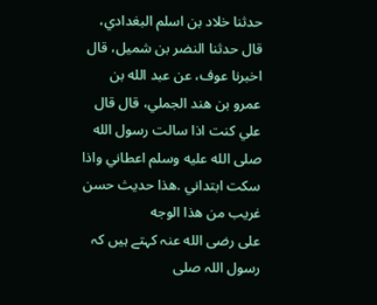حدثنا خلاد بن اسلم البغدادي، قال حدثنا النضر بن شميل، قال اخبرنا عوف، عن عبد الله بن عمرو بن هند الجملي، قال قال علي كنت اذا سالت رسول الله صلى الله عليه وسلم اعطاني واذا سكت ابتداني .هذا حديث حسن غريب من هذا الوجه
علی رضی الله عنہ کہتے ہیں کہ رسول اللہ صلی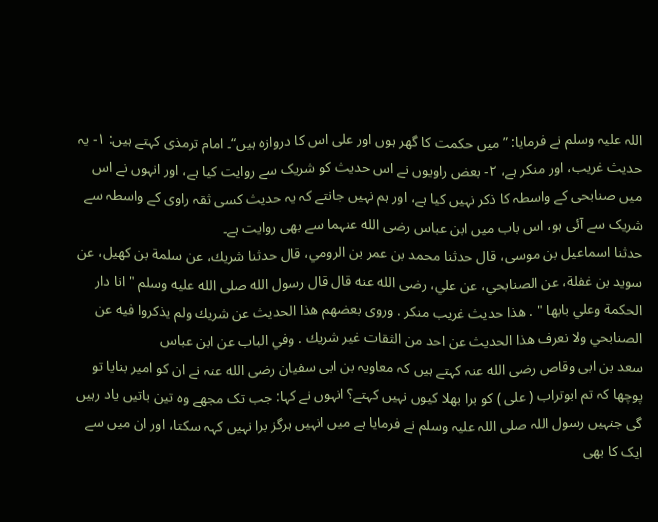اللہ علیہ وسلم نے فرمایا: ”میں حکمت کا گھر ہوں اور علی اس کا دروازہ ہیں“۔ امام ترمذی کہتے ہیں: ۱- یہ حدیث غریب، اور منکر ہے، ۲- بعض راویوں نے اس حدیث کو شریک سے روایت کیا ہے، اور انہوں نے اس میں صنابحی کے واسطہ کا ذکر نہیں کیا ہے، اور ہم نہیں جانتے کہ یہ حدیث کسی ثقہ راوی کے واسطہ سے شریک سے آئی ہو، اس باب میں ابن عباس رضی الله عنہما سے بھی روایت ہے۔
حدثنا اسماعيل بن موسى، قال حدثنا محمد بن عمر بن الرومي، قال حدثنا شريك، عن سلمة بن كهيل، عن سويد بن غفلة، عن الصنابحي، عن علي، رضى الله عنه قال قال رسول الله صلى الله عليه وسلم " انا دار الحكمة وعلي بابها " . هذا حديث غريب منكر . وروى بعضهم هذا الحديث عن شريك ولم يذكروا فيه عن الصنابحي ولا نعرف هذا الحديث عن احد من الثقات غير شريك . وفي الباب عن ابن عباس
سعد بن ابی وقاص رضی الله عنہ کہتے ہیں کہ معاویہ بن ابی سفیان رضی الله عنہ نے ان کو امیر بنایا تو پوچھا کہ تم ابوتراب ( علی ) کو برا بھلا کیوں نہیں کہتے؟ انہوں نے کہا: جب تک مجھے وہ تین باتیں یاد رہیں گی جنہیں رسول اللہ صلی اللہ علیہ وسلم نے فرمایا ہے میں انہیں ہرگز برا نہیں کہہ سکتا، اور ان میں سے ایک کا بھی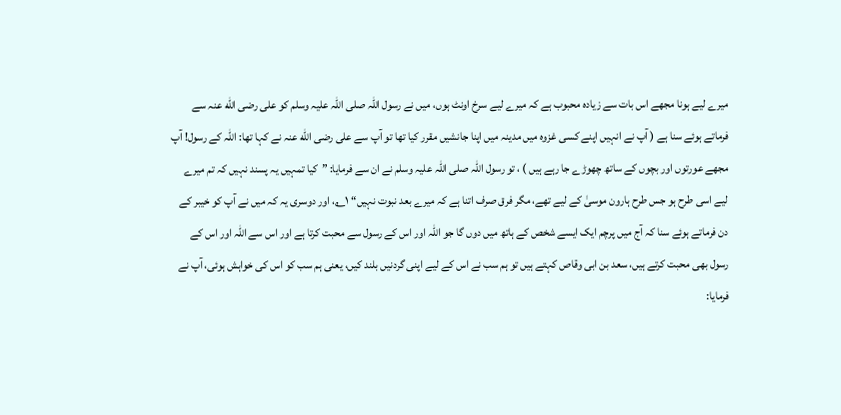میرے لیے ہونا مجھے اس بات سے زیادہ محبوب ہے کہ میرے لیے سرخ اونٹ ہوں، میں نے رسول اللہ صلی اللہ علیہ وسلم کو علی رضی الله عنہ سے فرماتے ہوئے سنا ہے ( آپ نے انہیں اپنے کسی غزوہ میں مدینہ میں اپنا جانشیں مقرر کیا تھا تو آپ سے علی رضی الله عنہ نے کہا تھا: اللہ کے رسول! آپ مجھے عورتوں اور بچوں کے ساتھ چھوڑے جا رہے ہیں ) ، تو رسول اللہ صلی اللہ علیہ وسلم نے ان سے فرمایا: ”کیا تمہیں یہ پسند نہیں کہ تم میرے لیے اسی طرح ہو جس طرح ہارون موسیٰ کے لیے تھے، مگر فرق صرف اتنا ہے کہ میرے بعد نبوت نہیں“ ۱؎، اور دوسری یہ کہ میں نے آپ کو خیبر کے دن فرماتے ہوئے سنا کہ آج میں پرچم ایک ایسے شخص کے ہاتھ میں دوں گا جو اللہ اور اس کے رسول سے محبت کرتا ہے اور اس سے اللہ اور اس کے رسول بھی محبت کرتے ہیں، سعد بن ابی وقاص کہتے ہیں تو ہم سب نے اس کے لیے اپنی گردنیں بلند کیں، یعنی ہم سب کو اس کی خواہش ہوئی، آپ نے فرمایا: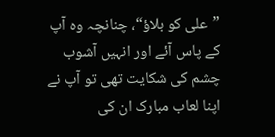”علی کو بلاؤ“، چنانچہ وہ آپ کے پاس آئے اور انہیں آشوب چشم کی شکایت تھی تو آپ نے اپنا لعاب مبارک ان کی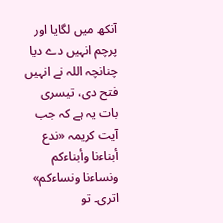آنکھ میں لگایا اور پرچم انہیں دے دیا چنانچہ اللہ نے انہیں فتح دی، تیسری بات یہ ہے کہ جب آیت کریمہ «ندع أبناءنا وأبناءكم ونساءنا ونساءكم» اتری۔ تو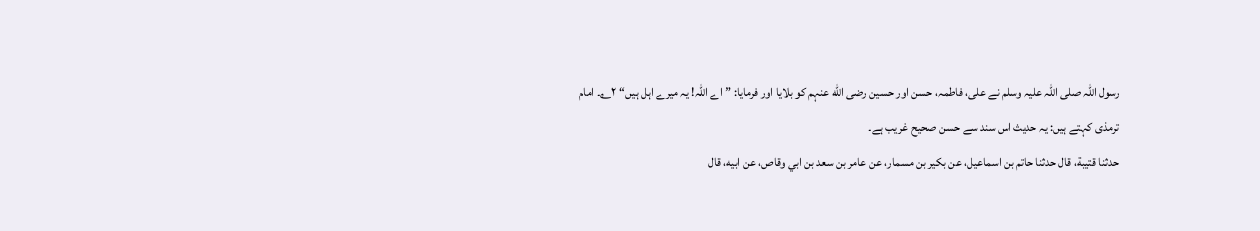رسول اللہ صلی اللہ علیہ وسلم نے علی، فاطمہ، حسن اور حسین رضی الله عنہم کو بلایا اور فرمایا: ”اے اللہ! یہ میرے اہل ہیں“ ۲؎۔ امام ترمذی کہتے ہیں: یہ حدیث اس سند سے حسن صحیح غریب ہے۔
حدثنا قتيبة، قال حدثنا حاتم بن اسماعيل، عن بكير بن مسمار، عن عامر بن سعد بن ابي وقاص، عن ابيه، قال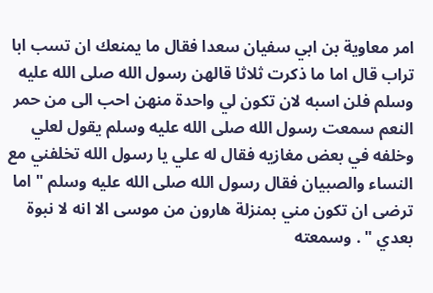امر معاوية بن ابي سفيان سعدا فقال ما يمنعك ان تسب ابا تراب قال اما ما ذكرت ثلاثا قالهن رسول الله صلى الله عليه وسلم فلن اسبه لان تكون لي واحدة منهن احب الى من حمر النعم سمعت رسول الله صلى الله عليه وسلم يقول لعلي وخلفه في بعض مغازيه فقال له علي يا رسول الله تخلفني مع النساء والصبيان فقال رسول الله صلى الله عليه وسلم " اما ترضى ان تكون مني بمنزلة هارون من موسى الا انه لا نبوة بعدي " . وسمعته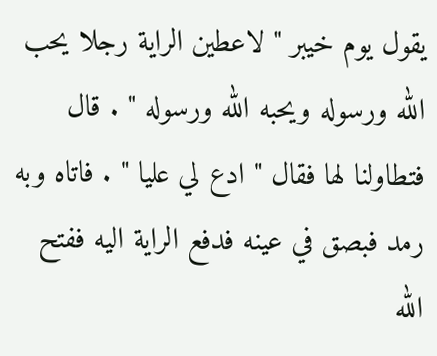يقول يوم خيبر " لاعطين الراية رجلا يحب الله ورسوله ويحبه الله ورسوله " . قال فتطاولنا لها فقال " ادع لي عليا " . فاتاه وبه رمد فبصق في عينه فدفع الراية اليه ففتح الله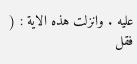عليه . وانزلت هذه الاية : ( فقل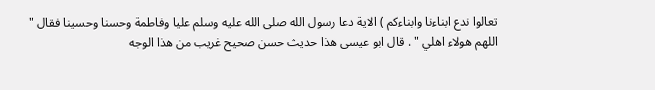تعالوا ندع ابناءنا وابناءكم ) الاية دعا رسول الله صلى الله عليه وسلم عليا وفاطمة وحسنا وحسينا فقال " اللهم هولاء اهلي " . قال ابو عيسى هذا حديث حسن صحيح غريب من هذا الوجه